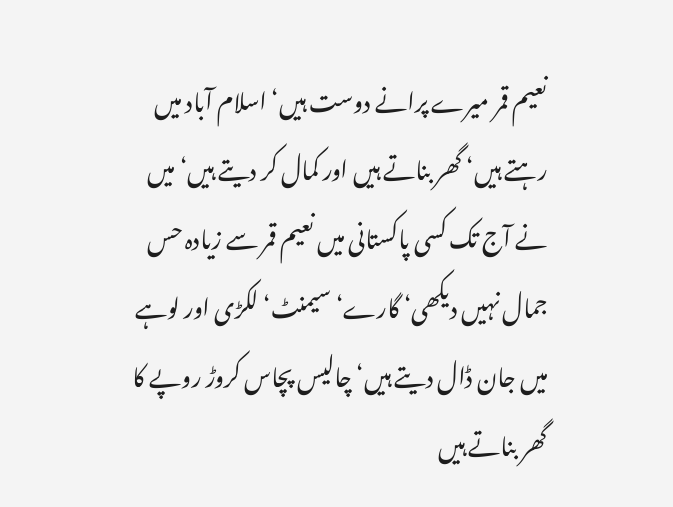نعیم قمر میرے پرانے دوست ہیں‘ اسلام آباد میں رہتے ہیں‘ گھر بناتے ہیں اور کمال کر دیتے ہیں‘ میں نے آج تک کسی پاکستانی میں نعیم قمر سے زیادہ حس جمال نہیں دیکھی‘ گارے‘ سیمنٹ‘ لکڑی اور لوہے میں جان ڈال دیتے ہیں‘ چالیس پچاس کروڑ روپے کا گھر بناتے ہیں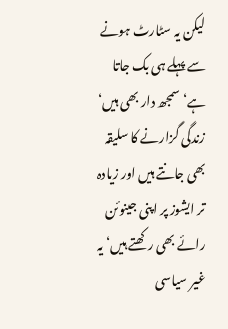لیکن یہ سٹارٹ ہونے سے پہلے ہی بک جاتا ہے‘ سمجھ دار بھی ہیں‘ زندگی گزارنے کا سلیقہ بھی جانتے ہیں اور زیادہ تر ایشوز پر اپنی جینوئن رائے بھی رکھتے ہیں‘ یہ غیر سیاسی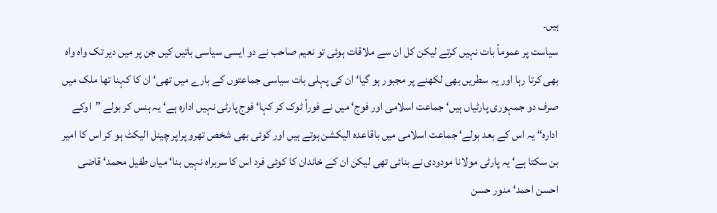ہیں۔
سیاست پر عموماً بات نہیں کرتے لیکن کل ان سے ملاقات ہوئی تو نعیم صاحب نے دو ایسی سیاسی باتیں کیں جن پر میں دیر تک واہ واہ بھی کرتا رہا اور یہ سطریں بھی لکھنے پر مجبور ہو گیا‘ ان کی پہلی بات سیاسی جماعتوں کے بارے میں تھی‘ ان کا کہنا تھا ملک میں صرف دو جمہوری پارٹیاں ہیں‘ جماعت اسلامی اور فوج‘ میں نے فوراً ٹوک کر کہا‘ فوج پارٹی نہیں ادارہ ہے‘ یہ ہنس کر بولے ”اوکے ادارہ“ یہ اس کے بعد بولے‘ جماعت اسلامی میں باقاعدہ الیکشن ہوتے ہیں اور کوئی بھی شخص تھرو پراپر چینل الیکٹ ہو کر اس کا امیر بن سکتا ہے‘ یہ پارٹی مولانا مودودی نے بنائی تھی لیکن ان کے خاندان کا کوئی فرد اس کا سربراہ نہیں بنا‘ میاں طفیل محمد‘ قاضی احسن احمد‘ منور حسن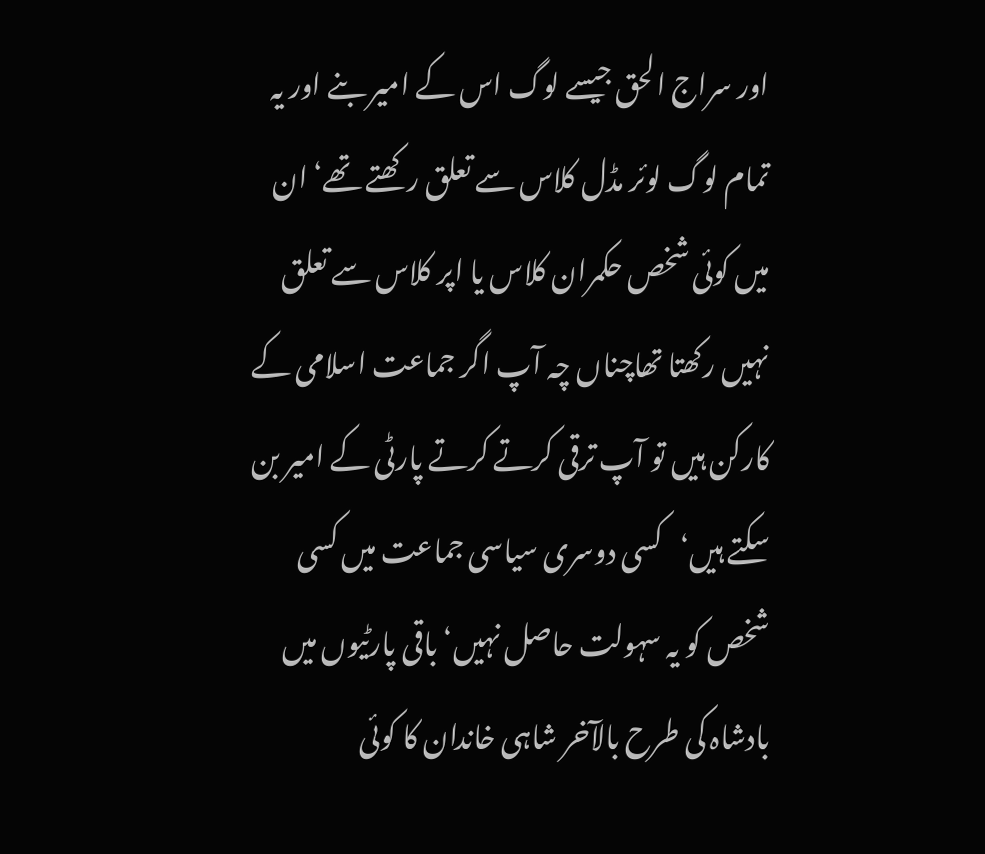اور سراج الحق جیسے لوگ اس کے امیر بنے اور یہ تمام لوگ لوئر مڈل کلاس سے تعلق رکھتے تھے‘ ان میں کوئی شخص حکمران کلاس یا اپر کلاس سے تعلق نہیں رکھتا تھاچناں چہ آپ اگر جماعت اسلامی کے کارکن ہیں تو آپ ترقی کرتے کرتے پارٹی کے امیر بن سکتے ہیں‘کسی دوسری سیاسی جماعت میں کسی شخص کو یہ سہولت حاصل نہیں‘ باقی پارٹیوں میں بادشاہ کی طرح بالآخر شاہی خاندان کا کوئی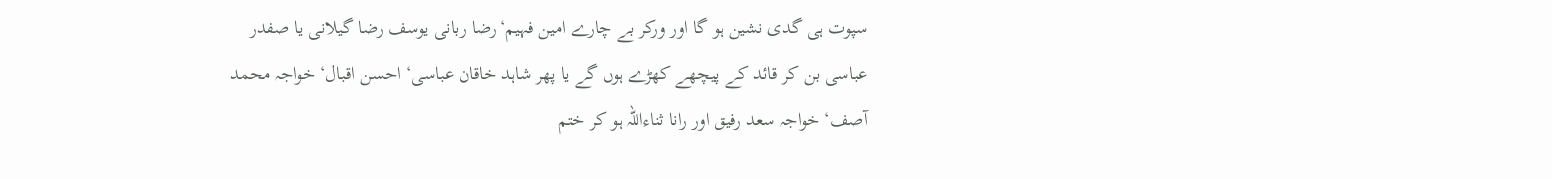سپوت ہی گدی نشین ہو گا اور ورکر بے چارے امین فہیم‘رضا ربانی یوسف رضا گیلانی یا صفدر عباسی بن کر قائد کے پیچھے کھڑے ہوں گے یا پھر شاہد خاقان عباسی‘ احسن اقبال‘ خواجہ محمد آصف‘ خواجہ سعد رفیق اور رانا ثناءاللہ ہو کر ختم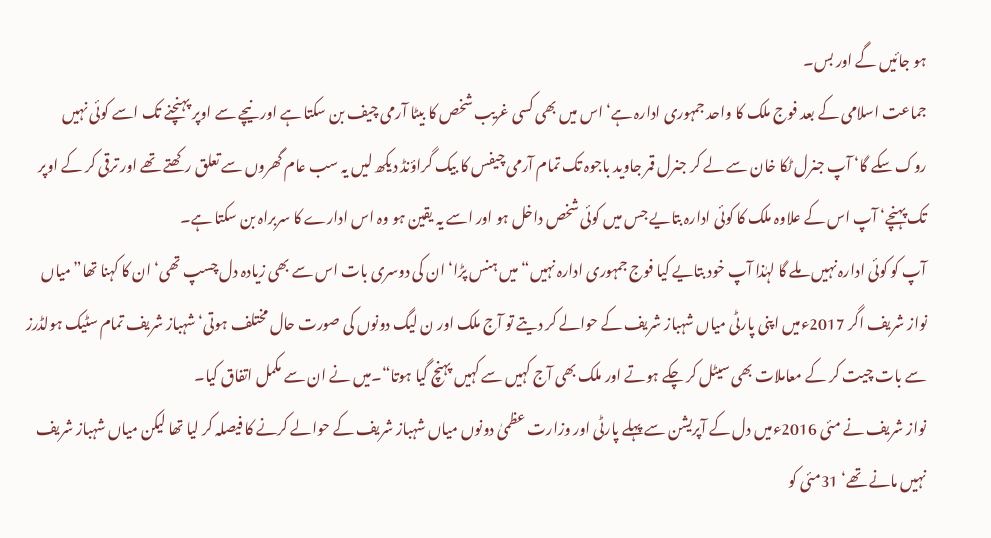ہو جائیں گے اور بس۔
جماعت اسلامی کے بعد فوج ملک کا واحد جمہوری ادارہ ہے‘ اس میں بھی کسی غریب شخص کا بیٹا آرمی چیف بن سکتا ہے اور نیچے سے اوپر پہنچنے تک اسے کوئی نہیں روک سکے گا‘ آپ جنرل ٹکا خان سے لے کر جنرل قمر جاوید باجوہ تک تمام آرمی چیفس کا بیک گراؤنڈ دیکھ لیں یہ سب عام گھروں سے تعلق رکھتے تھے اور ترقی کر کے اوپر تک پہنچے‘ آپ اس کے علاوہ ملک کا کوئی ادارہ بتایے جس میں کوئی شخص داخل ہو اور اسے یہ یقین ہو وہ اس ادارے کا سربراہ بن سکتا ہے۔
آپ کو کوئی ادارہ نہیں ملے گا لہٰذا آپ خود بتایے کیا فوج جمہوری ادارہ نہیں“ میں ہنس پڑا‘ ان کی دوسری بات اس سے بھی زیادہ دل چسپ تھی‘ ان کا کہنا تھا”میاں نواز شریف اگر 2017ءمیں اپنی پارٹی میاں شہباز شریف کے حوالے کر دیتے تو آج ملک اور ن لیگ دونوں کی صورت حال مختلف ہوتی‘ شہباز شریف تمام سٹیک ہولڈرز سے بات چیت کر کے معاملات بھی سیٹل کر چکے ہوتے اور ملک بھی آج کہیں سے کہیں پہنچ گیا ہوتا“۔میں نے ان سے مکمل اتفاق کیا۔
نواز شریف نے مئی 2016ءمیں دل کے آپریشن سے پہلے پارٹی اور وزارت عظمیٰ دونوں میاں شہباز شریف کے حوالے کرنے کا فیصلہ کر لیا تھا لیکن میاں شہباز شریف نہیں مانے تھے‘ 31مئی کو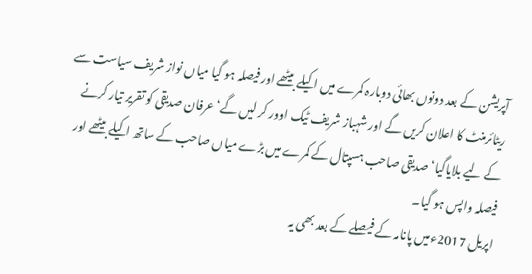آپریشن کے بعد دونوں بھائی دوبارہ کمرے میں اکیلے بیٹھے اور فیصلہ ہو گیا میاں نواز شریف سیاست سے ریٹائرمنٹ کا اعلان کریں گے اور شہباز شریف ٹیک اوور کر لیں گے‘ عرفان صدیقی کو تقریر تیار کرنے کے لیے بلایاگیا‘ صدیقی صاحب ہسپتال کے کمرے میں بڑے میاں صاحب کے ساتھ اکیلے بیٹھے اور فیصلہ واپس ہو گیا۔
اپریل 2017ءمیں پانامہ کے فیصلے کے بعد بھی یہ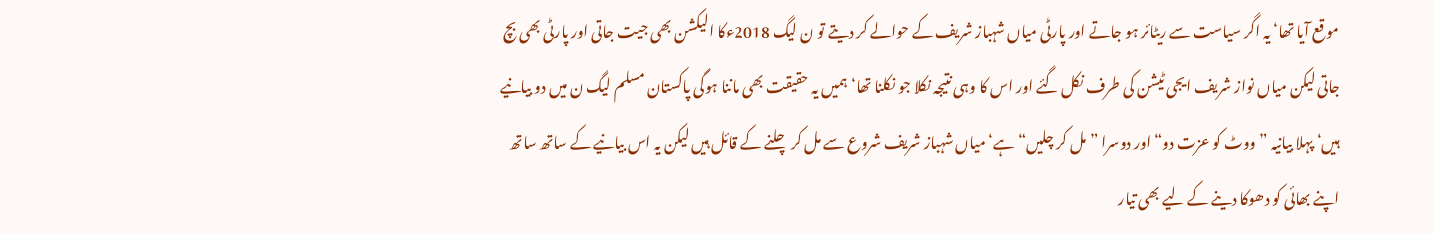موقع آیا تھا‘ یہ اگر سیاست سے ریٹائر ہو جاتے اور پارٹی میاں شہباز شریف کے حوالے کر دیتے تو ن لیگ 2018ءکا الیکشن بھی جیت جاتی اور پارٹی بھی بچ جاتی لیکن میاں نواز شریف ایجی ٹیشن کی طرف نکل گئے اور اس کا وہی نتیجہ نکلا جو نکلنا تھا‘ ہمیں یہ حقیقت بھی ماننا ہوگی پاکستان مسلم لیگ ن میں دو بیانیے ہیں‘ پہلا بیانیہ ”ووٹ کو عزت دو“ اور دوسرا ”مل کر چلیں“ ہے‘ میاں شہباز شریف شروع سے مل کر چلنے کے قائل ہیں لیکن یہ اس بیانیے کے ساتھ ساتھ اپنے بھائی کو دھوکا دینے کے لیے بھی تیار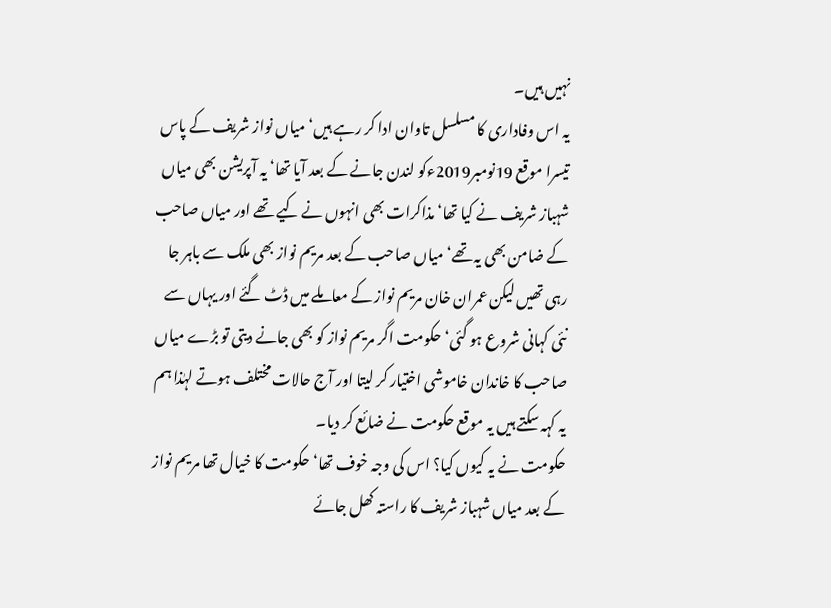نہیں ہیں۔
یہ اس وفاداری کا مسلسل تاوان ادا کر رہے ہیں‘ میاں نواز شریف کے پاس تیسرا موقع 19نومبر2019ءکو لندن جانے کے بعد آیا تھا‘ یہ آپریشن بھی میاں شہباز شریف نے کیا تھا‘ مذاکرات بھی انہوں نے کیے تھے اور میاں صاحب کے ضامن بھی یہ تھے‘ میاں صاحب کے بعد مریم نواز بھی ملک سے باہر جا رہی تھیں لیکن عمران خان مریم نواز کے معاملے میں ڈٹ گئے اور یہاں سے نئی کہانی شروع ہو گئی‘ حکومت اگر مریم نواز کو بھی جانے دیتی تو بڑے میاں صاحب کا خاندان خاموشی اختیار کر لیتا اور آج حالات مختلف ہوتے لہٰذا ہم یہ کہہ سکتے ہیں یہ موقع حکومت نے ضائع کر دیا۔
حکومت نے یہ کیوں کیا؟ اس کی وجہ خوف تھا‘ حکومت کا خیال تھا مریم نواز کے بعد میاں شہباز شریف کا راستہ کھل جائے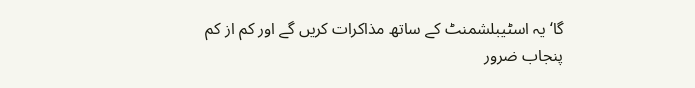گا‘یہ اسٹیبلشمنٹ کے ساتھ مذاکرات کریں گے اور کم از کم پنجاب ضرور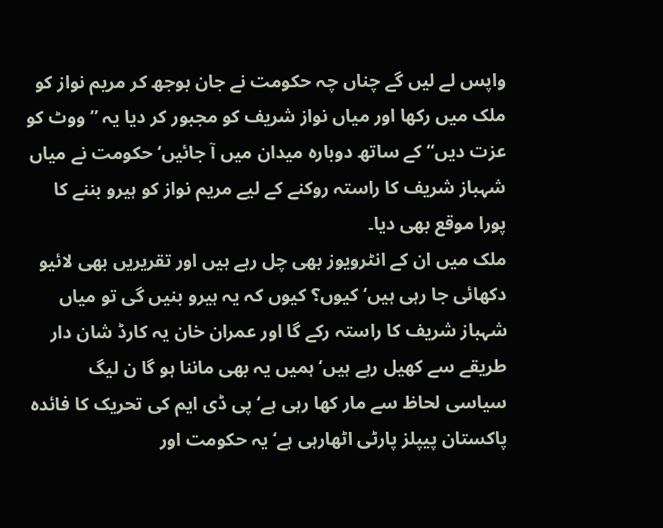واپس لے لیں گے چناں چہ حکومت نے جان بوجھ کر مریم نواز کو ملک میں رکھا اور میاں نواز شریف کو مجبور کر دیا یہ ”ووٹ کو عزت دیں“ کے ساتھ دوبارہ میدان میں آ جائیں‘ حکومت نے میاں شہباز شریف کا راستہ روکنے کے لیے مریم نواز کو ہیرو بننے کا پورا موقع بھی دیا۔
ملک میں ان کے انٹرویوز بھی چل رہے ہیں اور تقریریں بھی لائیو دکھائی جا رہی ہیں‘ کیوں؟ کیوں کہ یہ ہیرو بنیں گی تو میاں شہباز شریف کا راستہ رکے گا اور عمران خان یہ کارڈ شان دار طریقے سے کھیل رہے ہیں‘ ہمیں یہ بھی ماننا ہو گا ن لیگ سیاسی لحاظ سے مار کھا رہی ہے‘ پی ڈی ایم کی تحریک کا فائدہ پاکستان پیپلز پارٹی اٹھارہی ہے‘ یہ حکومت اور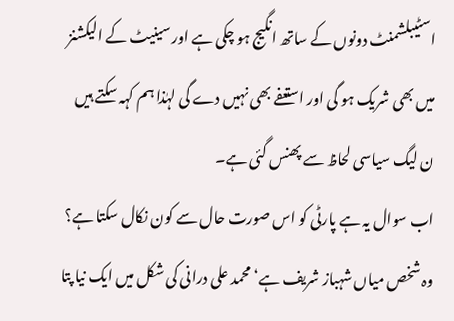اسٹیبلشمنٹ دونوں کے ساتھ انگیج ہو چکی ہے اور سینیٹ کے الیکشنز میں بھی شریک ہو گی اور استعفے بھی نہیں دے گی لہٰذا ہم کہہ سکتے ہیں ن لیگ سیاسی لحاظ سے پھنس گئی ہے۔
اب سوال یہ ہے پارٹی کو اس صورت حال سے کون نکال سکتا ہے؟ وہ شخص میاں شہباز شریف ہے‘ محمد علی درانی کی شکل میں ایک نیا پتا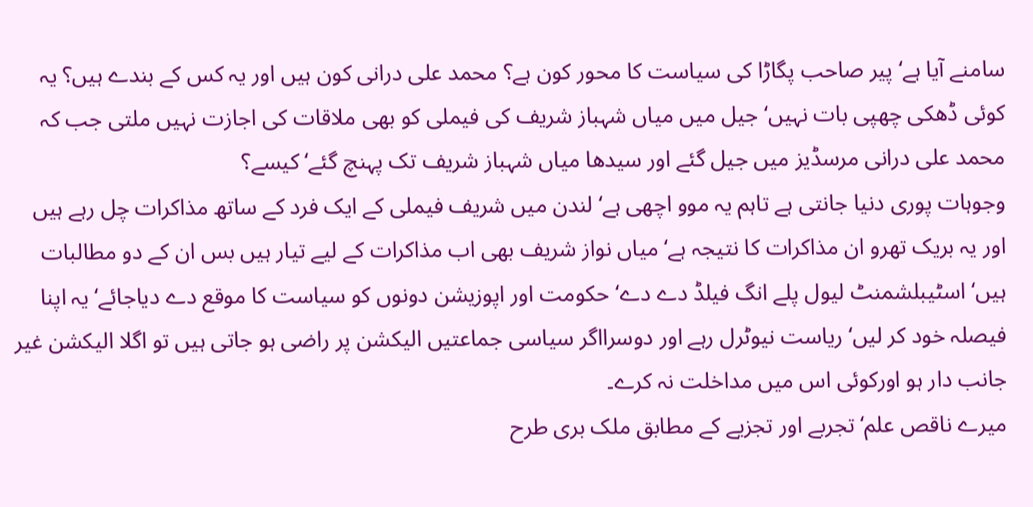سامنے آیا ہے‘ پیر صاحب پگاڑا کی سیاست کا محور کون ہے؟ محمد علی درانی کون ہیں اور یہ کس کے بندے ہیں؟ یہ کوئی ڈھکی چھپی بات نہیں‘ جیل میں میاں شہباز شریف کی فیملی کو بھی ملاقات کی اجازت نہیں ملتی جب کہ محمد علی درانی مرسڈیز میں جیل گئے اور سیدھا میاں شہباز شریف تک پہنچ گئے‘ کیسے؟
وجوہات پوری دنیا جانتی ہے تاہم یہ موو اچھی ہے‘ لندن میں شریف فیملی کے ایک فرد کے ساتھ مذاکرات چل رہے ہیں اور یہ بریک تھرو ان مذاکرات کا نتیجہ ہے‘ میاں نواز شریف بھی اب مذاکرات کے لیے تیار ہیں بس ان کے دو مطالبات ہیں‘ اسٹیبلشمنٹ لیول پلے انگ فیلڈ دے دے‘ حکومت اور اپوزیشن دونوں کو سیاست کا موقع دے دیاجائے‘ یہ اپنا فیصلہ خود کر لیں‘ ریاست نیوٹرل رہے اور دوسرااگر سیاسی جماعتیں الیکشن پر راضی ہو جاتی ہیں تو اگلا الیکشن غیر جانب دار ہو اورکوئی اس میں مداخلت نہ کرے۔
میرے ناقص علم‘ تجربے اور تجزیے کے مطابق ملک بری طرح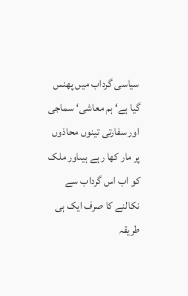سیاسی گرداب میں پھنس گیا ہے‘ ہم معاشی‘ سماجی اور سفارتی تینوں محاذوں پر مار کھا رہے ہیںاور ملک کو اب اس گرداب سے نکالنے کا صرف ایک ہی طریقہ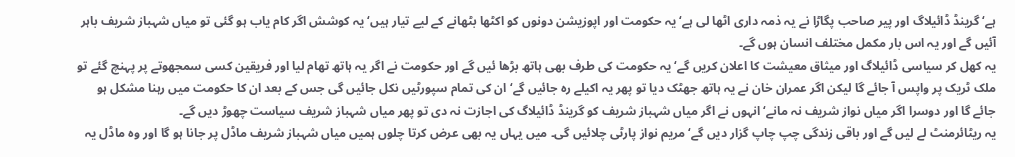ہے‘ گرینڈ ڈائیلاگ اور پیر صاحب پگاڑا نے یہ ذمہ داری اٹھا لی ہے‘ یہ حکومت اور اپوزیشن دونوں کو اکٹھا بٹھانے کے لیے تیار ہیں‘یہ کوشش اگر کام یاب ہو گئی تو میاں شہباز شریف باہر آئیں گے اور یہ اس بار مکمل مختلف انسان ہوں گے۔
یہ کھل کر سیاسی ڈائیلاگ اور میثاق معیشت کا اعلان کریں گے‘ یہ حکومت کی طرف بھی ہاتھ بڑھا ئیں گے اور حکومت نے اگر یہ ہاتھ تھام لیا اور فریقین کسی سمجھوتے پر پہنچ گئے تو ملک ٹریک پر واپس آ جائے گا لیکن اگر عمران خان نے یہ ہاتھ جھٹک دیا تو پھر یہ اکیلے رہ جائیں گے‘ ان کی تمام سپورٹیں نکل جائیں گی جس کے بعد ان کا حکومت میں رہنا مشکل ہو جائے گا اور دوسرا اگر میاں نواز شریف نہ مانے‘ انہوں نے اگر میاں شہباز شریف کو گرینڈ ڈائیلاگ کی اجازت نہ دی تو پھر میاں شہباز شریف سیاست چھوڑ دیں گے۔
یہ ریٹائرمنٹ لے لیں گے اور باقی زندگی چپ چاپ گزار دیں گے‘ مریم نواز پارٹی چلائیں گی۔ میں یہاں یہ بھی عرض کرتا چلوں ہمیں میاں شہباز شریف ماڈل پر جانا ہو گا اور وہ ماڈل یہ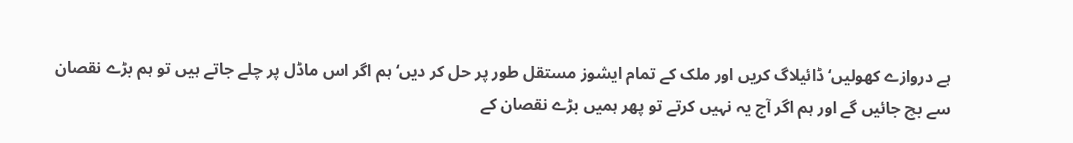ہے دروازے کھولیں‘ ڈائیلاگ کریں اور ملک کے تمام ایشوز مستقل طور پر حل کر دیں‘ ہم اگر اس ماڈل پر چلے جاتے ہیں تو ہم بڑے نقصان سے بچ جائیں گے اور ہم اگر آج یہ نہیں کرتے تو پھر ہمیں بڑے نقصان کے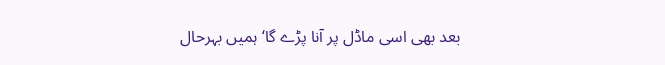بعد بھی اسی ماڈل پر آنا پڑے گا‘ ہمیں بہرحال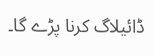ڈائیلاگ کرنا پڑے گا۔